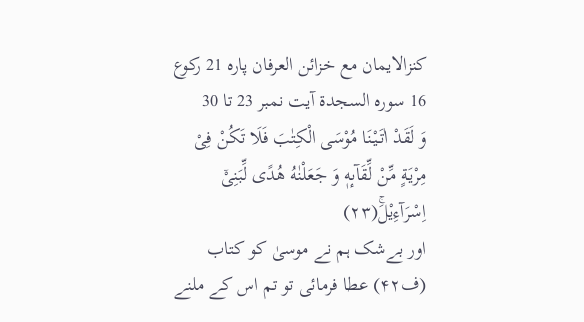کنزالایمان مع خزائن العرفان پارہ 21 رکوع 16 سورہ السجدۃ آیت نمبر 23 تا 30
وَ لَقَدْ اٰتَیْنَا مُوْسَى الْكِتٰبَ فَلَا تَكُنْ فِیْ مِرْیَةٍ مِّنْ لِّقَآىٕهٖ وَ جَعَلْنٰهُ هُدًى لِّبَنِیْۤ اِسْرَآءِیْلَۚ(۲۳)
اور بےشک ہم نے موسیٰ کو کتاب (ف۴۲) عطا فرمائی تو تم اس کے ملنے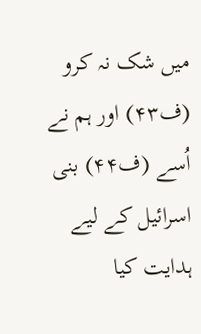میں شک نہ کرو (ف۴۳) اور ہم نے اُسے (ف۴۴) بنی اسرائیل کے لیے ہدایت کیا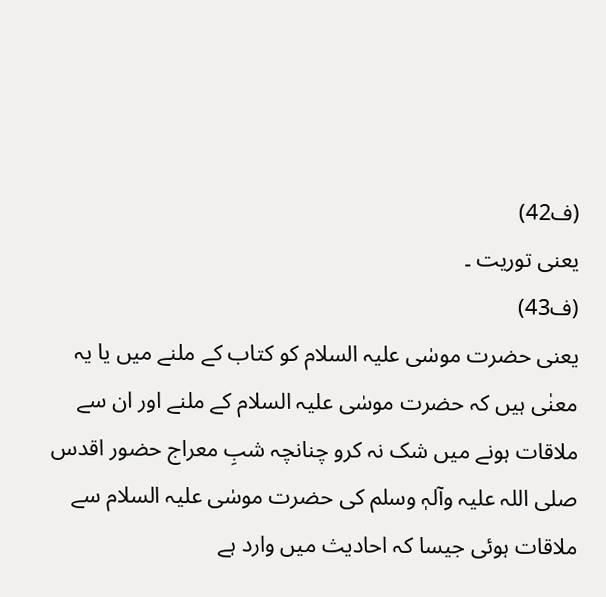(ف42)
یعنی توریت ۔
(ف43)
یعنی حضرت موسٰی علیہ السلام کو کتاب کے ملنے میں یا یہ معنٰی ہیں کہ حضرت موسٰی علیہ السلام کے ملنے اور ان سے ملاقات ہونے میں شک نہ کرو چنانچہ شبِ معراج حضور اقدس صلی اللہ علیہ وآلہٖ وسلم کی حضرت موسٰی علیہ السلام سے ملاقات ہوئی جیسا کہ احادیث میں وارد ہے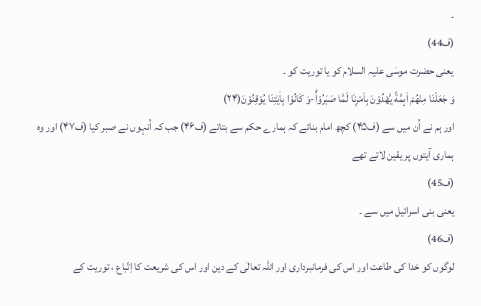۔
(ف44)
یعنی حضرت موسٰی علیہ السلام کو یا توریت کو ۔
وَ جَعَلْنَا مِنْهُمْ اَىٕمَّةً یَّهْدُوْنَ بِاَمْرِنَا لَمَّا صَبَرُوْا۫ؕ-وَ كَانُوْا بِاٰیٰتِنَا یُوْقِنُوْنَ(۲۴)
اور ہم نے اُن میں سے (ف۴۵) کچھ امام بنائے کہ ہمارے حکم سے بتاتے (ف۴۶) جب کہ اُنہوں نے صبر کیا (ف۴۷) اور وہ ہماری آیتوں پر یقین لاتے تھے
(ف45)
یعنی بنی اسرائیل میں سے ۔
(ف46)
لوگوں کو خدا کی طاعت اور اس کی فرمانبرداری اور اللہ تعالٰی کے دین اور اس کی شریعت کا اِتّباع ، توریت کے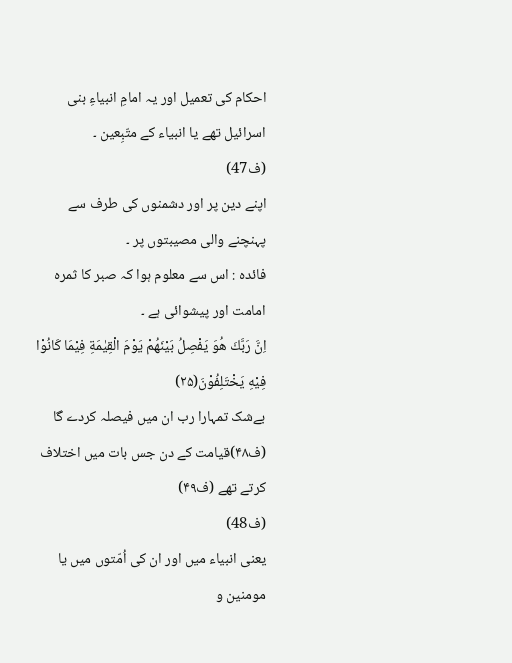احکام کی تعمیل اور یہ امامِ انبیاءِ بنی اسرائیل تھے یا انبیاء کے متّبِعین ۔
(ف47)
اپنے دین پر اور دشمنوں کی طرف سے پہنچنے والی مصیبتوں پر ۔
فائدہ : اس سے معلوم ہوا کہ صبر کا ثمرہ امامت اور پیشوائی ہے ۔
اِنَّ رَبَّكَ هُوَ یَفْصِلُ بَیْنَهُمْ یَوْمَ الْقِیٰمَةِ فِیْمَا كَانُوْا فِیْهِ یَخْتَلِفُوْنَ(۲۵)
بےشک تمہارا رب ان میں فیصلہ کردے گا (ف۴۸)قیامت کے دن جس بات میں اختلاف کرتے تھے (ف۴۹)
(ف48)
یعنی انبیاء میں اور ان کی اُمّتوں میں یا مومنین و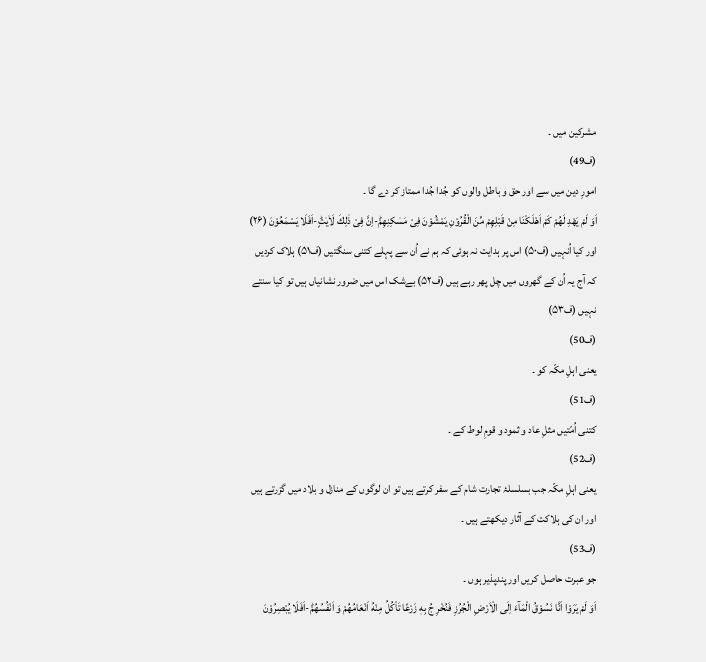مشرکین میں ۔
(ف49)
امورِ دین میں سے اور حق و باطل والوں کو جُدا جُدا ممتاز کر دے گا ۔
اَوَ لَمْ یَهْدِ لَهُمْ كَمْ اَهْلَكْنَا مِنْ قَبْلِهِمْ مِّنَ الْقُرُوْنِ یَمْشُوْنَ فِیْ مَسٰكِنِهِمْؕ-اِنَّ فِیْ ذٰلِكَ لَاٰیٰتٍؕ-اَفَلَا یَسْمَعُوْنَ (۲۶)
اور کیا اُنہیں (ف۵۰) اس پر ہدایت نہ ہوئی کہ ہم نے اُن سے پہلے کتنی سنگتیں (ف۵۱) ہلاک کردیں کہ آج یہ اُن کے گھروں میں چل پھر رہے ہیں (ف۵۲) بےشک اس میں ضرور نشانیاں ہیں تو کیا سنتے نہیں (ف۵۳)
(ف50)
یعنی اہلِ مکّہ کو ۔
(ف51)
کتنی اُمّتیں مثلِ عاد و ثمود و قومِ لوط کے ۔
(ف52)
یعنی اہلِ مکّہ جب بسلسلۂ تجارت شام کے سفر کرتے ہیں تو ان لوگوں کے منازل و بلاد میں گزرتے ہیں اور ان کی ہلاکت کے آثار دیکھتے ہیں ۔
(ف53)
جو عبرت حاصل کریں اور پندپذیر ہوں ۔
اَوَ لَمْ یَرَوْا اَنَّا نَسُوْقُ الْمَآءَ اِلَى الْاَرْضِ الْجُرُزِ فَنُخْرِ جُ بِهٖ زَرْعًا تَاْكُلُ مِنْهُ اَنْعَامُهُمْ وَ اَنْفُسُهُمْؕ-اَفَلَا یُبْصِرُوْنَ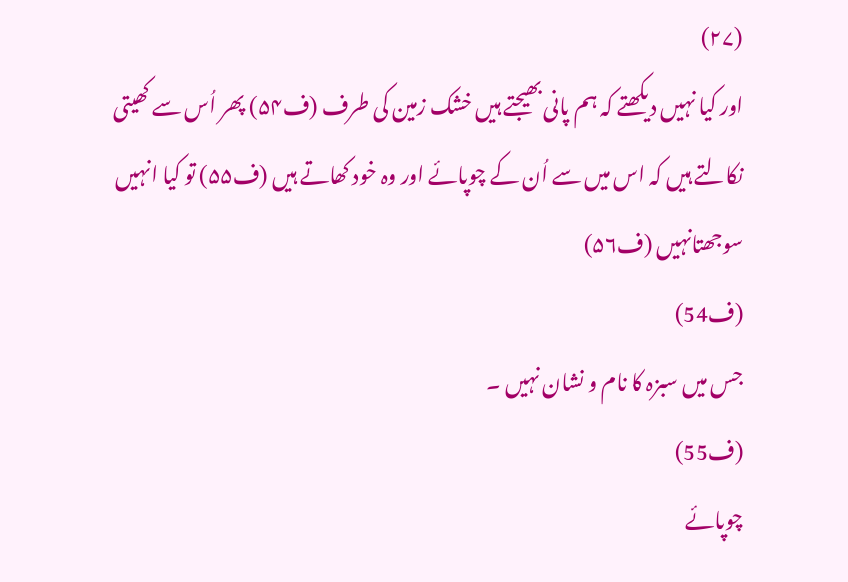(۲۷)
اور کیا نہیں دیکھتے کہ ہم پانی بھیجتے ہیں خشک زمین کی طرف (ف۵۴) پھر اُس سے کھیتی نکالتے ہیں کہ اس میں سے اُن کے چوپائے اور وہ خود کھاتے ہیں (ف۵۵) تو کیا انہیں سوجھتانہیں (ف۵۶)
(ف54)
جس میں سبزہ کا نام و نشان نہیں ۔
(ف55)
چوپائے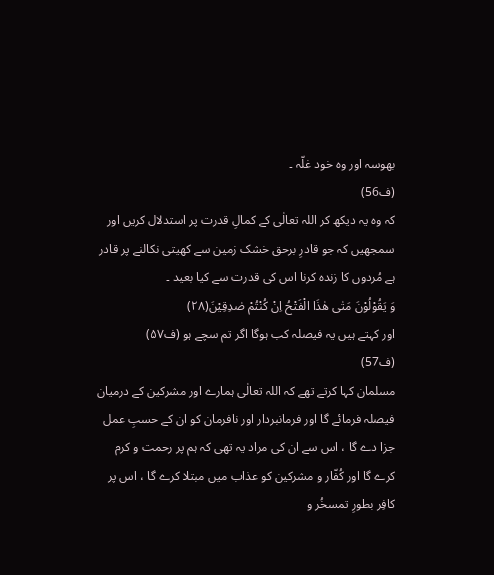بھوسہ اور وہ خود غلّہ ۔
(ف56)
کہ وہ یہ دیکھ کر اللہ تعالٰی کے کمالِ قدرت پر استدلال کریں اور سمجھیں کہ جو قادرِ برحق خشک زمین سے کھیتی نکالنے پر قادر ہے مُردوں کا زندہ کرنا اس کی قدرت سے کیا بعید ۔
وَ یَقُوْلُوْنَ مَتٰى هٰذَا الْفَتْحُ اِنْ كُنْتُمْ صٰدِقِیْنَ(۲۸)
اور کہتے ہیں یہ فیصلہ کب ہوگا اگر تم سچے ہو (ف۵۷)
(ف57)
مسلمان کہا کرتے تھے کہ اللہ تعالٰی ہمارے اور مشرکین کے درمیان فیصلہ فرمائے گا اور فرمانبردار اور نافرمان کو ان کے حسبِ عمل جزا دے گا ، اس سے ان کی مراد یہ تھی کہ ہم پر رحمت و کرم کرے گا اور کُفّار و مشرکین کو عذاب میں مبتلا کرے گا ، اس پر کافِر بطورِ تمسخُر و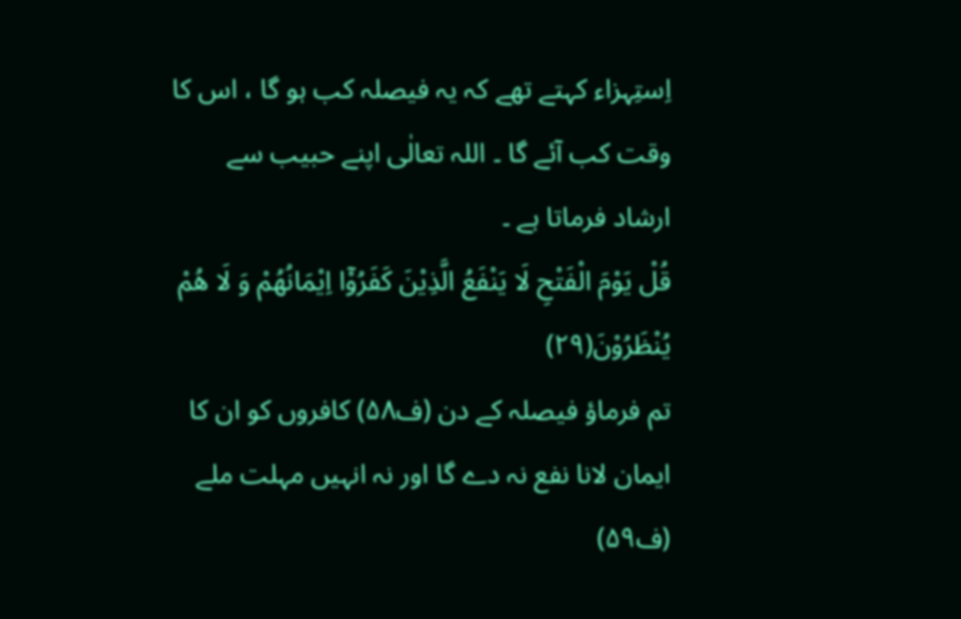اِستِہزاء کہتے تھے کہ یہ فیصلہ کب ہو گا ، اس کا وقت کب آئے گا ۔ اللہ تعالٰی اپنے حبیب سے ارشاد فرماتا ہے ۔
قُلْ یَوْمَ الْفَتْحِ لَا یَنْفَعُ الَّذِیْنَ كَفَرُوْۤا اِیْمَانُهُمْ وَ لَا هُمْ یُنْظَرُوْنَ(۲۹)
تم فرماؤ فیصلہ کے دن (ف۵۸) کافروں کو ان کا ایمان لانا نفع نہ دے گا اور نہ انہیں مہلت ملے (ف۵۹)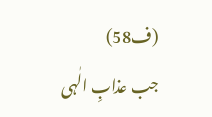(ف58)
جب عذابِ الٰہی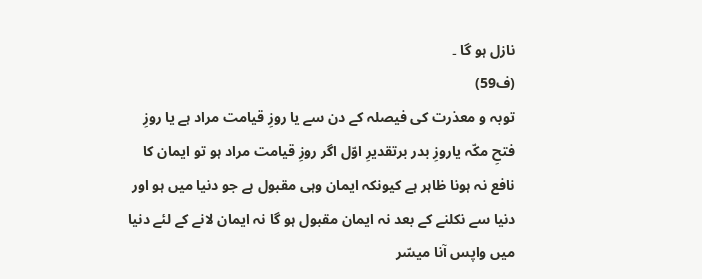نازل ہو گا ۔
(ف59)
توبہ و معذرت کی فیصلہ کے دن سے یا روزِ قیامت مراد ہے یا روزِ فتحِ مکّہ یاروزِ بدر برتقدیرِ اوّل اگر روزِ قیامت مراد ہو تو ایمان کا نافع نہ ہونا ظاہر ہے کیونکہ ایمان وہی مقبول ہے جو دنیا میں ہو اور دنیا سے نکلنے کے بعد نہ ایمان مقبول ہو گا نہ ایمان لانے کے لئے دنیا میں واپس آنا میسّر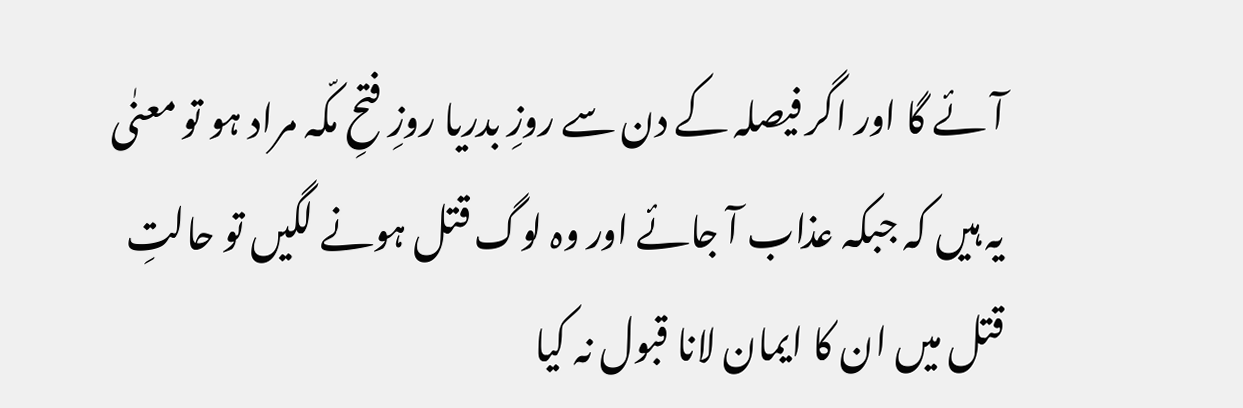آئے گا اور اگر فیصلہ کے دن سے روزِ بدریا روزِ فتحِ مکّہ مراد ہو تو معنٰی یہ ہیں کہ جبکہ عذاب آ جائے اور وہ لوگ قتل ہونے لگیں تو حالتِ قتل میں ان کا ایمان لانا قبول نہ کیا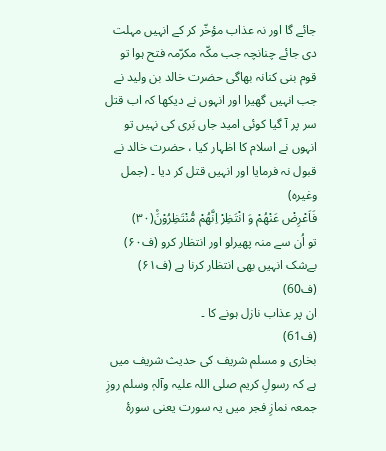جائے گا اور نہ عذاب مؤخّر کر کے انہیں مہلت دی جائے چنانچہ جب مکّہ مکرّمہ فتح ہوا تو قوم بنی کنانہ بھاگی حضرت خالد بن ولید نے جب انہیں گھیرا اور انہوں نے دیکھا کہ اب قتل سر پر آ گیا کوئی امید جاں بَری کی نہیں تو انہوں نے اسلام کا اظہار کیا ، حضرت خالد نے قبول نہ فرمایا اور انہیں قتل کر دیا ۔ (جمل وغیرہ)
فَاَعْرِضْ عَنْهُمْ وَ انْتَظِرْ اِنَّهُمْ مُّنْتَظِرُوْنَ۠(۳۰)
تو اُن سے منہ پھیرلو اور انتظار کرو (ف۶۰) بےشک انہیں بھی انتظار کرنا ہے (ف۶۱)
(ف60)
ان پر عذاب نازل ہونے کا ۔
(ف61)
بخاری و مسلم شریف کی حدیث شریف میں ہے کہ رسولِ کریم صلی اللہ علیہ وآلہٖ وسلم روزِ جمعہ نمازِ فجر میں یہ سورت یعنی سورۂ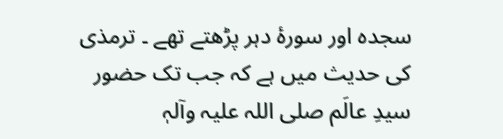سجدہ اور سورۂ دہر پڑھتے تھے ۔ ترمذی کی حدیث میں ہے کہ جب تک حضور سیدِ عالَم صلی اللہ علیہ وآلہٖ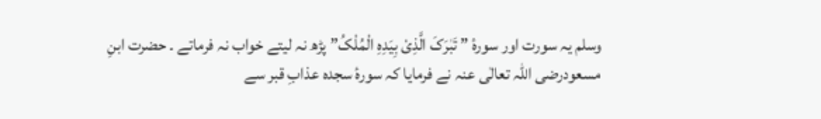وسلم یہ سورت اور سورۂ ” تَبٰرَکَ الَّذِیْ بِیَدِہِ الْمُلْکُ” پڑھ نہ لیتے خواب نہ فرماتے ۔ حضرت ابنِ مسعودرضی اللہ تعالٰی عنہ نے فرمایا کہ سورۂ سجدہ عذابِ قبر سے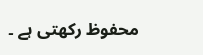محفوظ رکھتی ہے ۔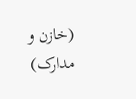(خازن و مدارک)